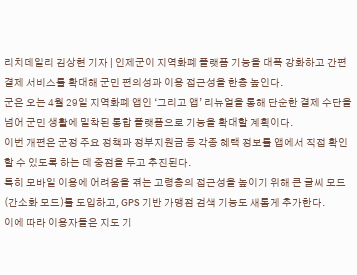리치데일리 김상현 기자 | 인제군이 지역화폐 플랫폼 기능을 대폭 강화하고 간편결제 서비스를 확대해 군민 편의성과 이용 접근성을 한층 높인다.
군은 오는 4월 29일 지역화폐 앱인 ‘그리고 앱’ 리뉴얼을 통해 단순한 결제 수단을 넘어 군민 생활에 밀착된 통합 플랫폼으로 기능을 확대할 계획이다.
이번 개편은 군정 주요 정책과 정부지원금 등 각종 혜택 정보를 앱에서 직접 확인할 수 있도록 하는 데 중점을 두고 추진된다.
특히 모바일 이용에 어려움을 겪는 고령층의 접근성을 높이기 위해 큰 글씨 모드(간소화 모드)를 도입하고, GPS 기반 가맹점 검색 기능도 새롭게 추가한다.
이에 따라 이용자들은 지도 기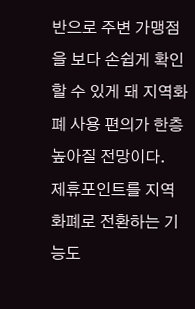반으로 주변 가맹점을 보다 손쉽게 확인할 수 있게 돼 지역화폐 사용 편의가 한층 높아질 전망이다.
제휴포인트를 지역화폐로 전환하는 기능도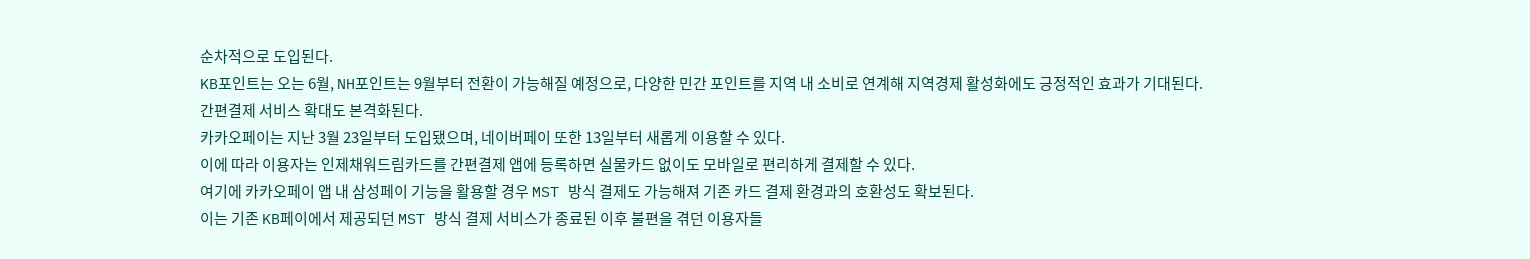순차적으로 도입된다.
KB포인트는 오는 6월, NH포인트는 9월부터 전환이 가능해질 예정으로, 다양한 민간 포인트를 지역 내 소비로 연계해 지역경제 활성화에도 긍정적인 효과가 기대된다.
간편결제 서비스 확대도 본격화된다.
카카오페이는 지난 3월 23일부터 도입됐으며, 네이버페이 또한 13일부터 새롭게 이용할 수 있다.
이에 따라 이용자는 인제채워드림카드를 간편결제 앱에 등록하면 실물카드 없이도 모바일로 편리하게 결제할 수 있다.
여기에 카카오페이 앱 내 삼성페이 기능을 활용할 경우 MST 방식 결제도 가능해져 기존 카드 결제 환경과의 호환성도 확보된다.
이는 기존 KB페이에서 제공되던 MST 방식 결제 서비스가 종료된 이후 불편을 겪던 이용자들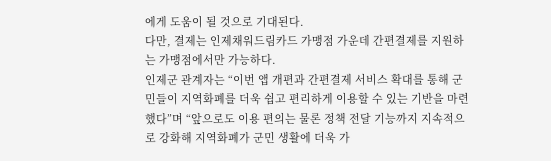에게 도움이 될 것으로 기대된다.
다만, 결제는 인제채워드림카드 가맹점 가운데 간편결제를 지원하는 가맹점에서만 가능하다.
인제군 관계자는 “이번 앱 개편과 간편결제 서비스 확대를 통해 군민들이 지역화폐를 더욱 쉽고 편리하게 이용할 수 있는 기반을 마련했다”며 “앞으로도 이용 편의는 물론 정책 전달 기능까지 지속적으로 강화해 지역화폐가 군민 생활에 더욱 가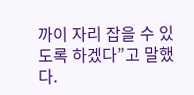까이 자리 잡을 수 있도록 하겠다”고 말했다.